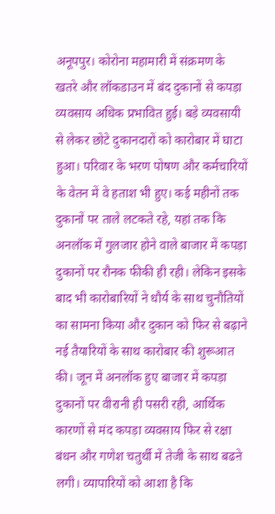अनूपपुर। कोरोना महामारी में संक्रमण के खतरे और लॉकडाउन में बंद दुकानों से कपड़ा व्यवसाय अधिक प्रभावित हुई। बड़े व्यवसायी से लेकर छोटे दुकानदारों को कारोबार में घाटा हुआ। परिवार के भरण पोषण और कर्मचारियों के वेतन में वे हताश भी हुए। कई महीनों तक दुकानों पर ताले लटकते रहे, यहां तक कि अनलॉक में गुलजार होने वाले बाजार में कपड़ा दुकानों पर रौनक फीकी ही रही। लेकिन इसके बाद भी कारोबारियों ने धौर्य के साथ चुनौतियों का सामना किया और दुकान को फिर से बढ़ाने नई तैयारियों के साथ कारोबार की शुरूआत की। जून में अनलॉक हुए बाजार में कपड़ा दुकानों पर वीरानी ही पसरी रही, आर्थिक कारणों से मंद कपड़ा व्यवसाय फिर से रक्षा बंधन और गणेश चतुर्थी में तेजी के साथ बढऩे लगी। व्यापारियों को आशा है कि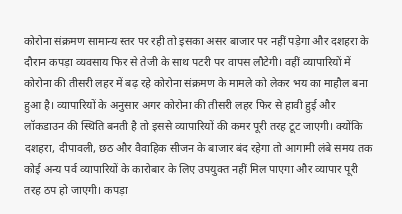कोरोना संक्रमण सामान्य स्तर पर रही तो इसका असर बाजार पर नहीं पड़ेगा और दशहरा के दौरान कपड़ा व्यवसाय फिर से तेजी के साथ पटरी पर वापस लौटेगी। वहीं व्यापारियों में कोरोना की तीसरी लहर में बढ़ रहे कोरोना संक्रमण के मामले को लेकर भय का माहौल बना हुआ है। व्यापारियों के अनुसार अगर कोरोना की तीसरी लहर फिर से हावी हुई और लॉकडाउन की स्थिति बनती है तो इससे व्यापारियों की कमर पूरी तरह टूट जाएगी। क्योंकि दशहरा, दीपावली, छठ और वैवाहिक सीजन के बाजार बंद रहेगा तो आगामी लंबे समय तक कोई अन्य पर्व व्यापारियों के कारोबार के लिए उपयुक्त नहीं मिल पाएगा और व्यापार पूरी तरह ठप हो जाएगी। कपड़ा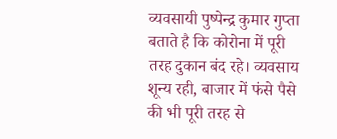व्यवसायी पुष्पेन्द्र कुमार गुप्ता बताते है कि कोरोना में पूरी तरह दुकान बंद रहे। व्यवसाय शून्य रही, बाजार में फंसे पैसे की भी पूरी तरह से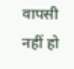वापसी नहीं हो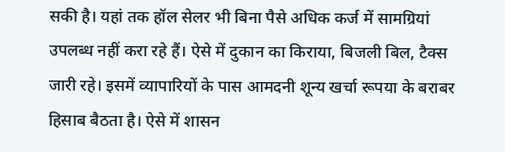सकी है। यहां तक हॉल सेलर भी बिना पैसे अधिक कर्ज में सामग्रियां उपलब्ध नहीं करा रहे हैं। ऐसे में दुकान का किराया, बिजली बिल, टैक्स जारी रहे। इसमें व्यापारियों के पास आमदनी शून्य खर्चा रूपया के बराबर हिसाब बैठता है। ऐसे में शासन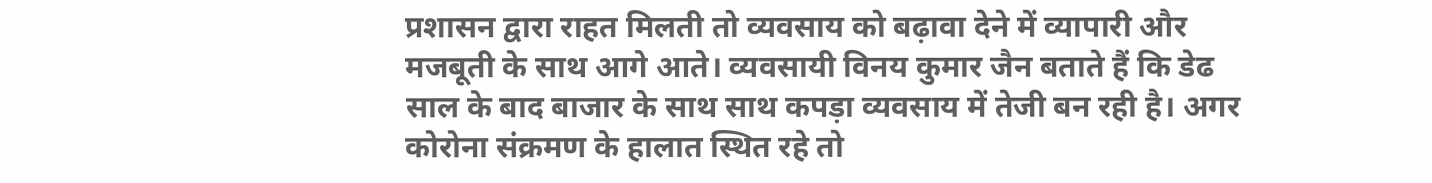प्रशासन द्वारा राहत मिलती तो व्यवसाय को बढ़ावा देने में व्यापारी और मजबूती के साथ आगे आते। व्यवसायी विनय कुमार जैन बताते हैं कि डेढ साल के बाद बाजार के साथ साथ कपड़ा व्यवसाय में तेजी बन रही है। अगर कोरोना संक्रमण के हालात स्थित रहे तो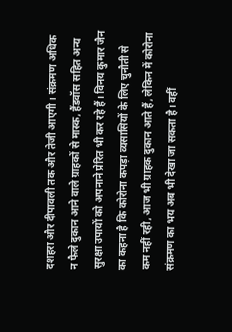दशहरा और दीपावली तक और तेजी आएगी। संक्रमण अधिक न फैले दुकान आने वाले ग्राहकों से मास्क, हैंडवॉस सहित अन्य सुरक्षा उपायों को अपनाने प्रेरित भी कर रहे हैं। विनय कुमार जैन का कहना है कि कोरोना कपड़ा व्यसासियों के लिए चुनौती से कम नहीं रही, आज भी ग्राहक दुकान आते हैं, लेकिन में कोरोना संक्रमण का भय अब भी देखा जा सकता है। वहीं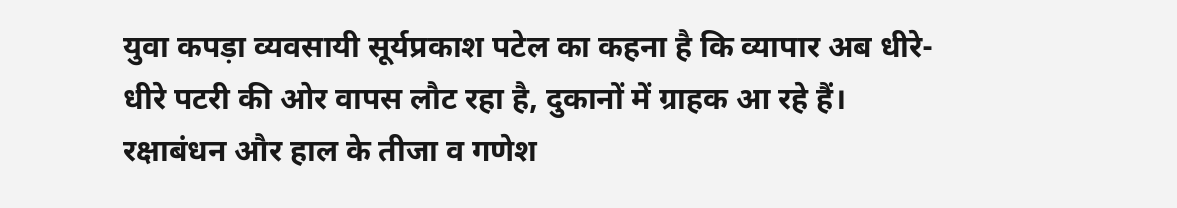युवा कपड़ा व्यवसायी सूर्यप्रकाश पटेल का कहना है कि व्यापार अब धीरे-धीरे पटरी की ओर वापस लौट रहा है, दुकानों में ग्राहक आ रहे हैं। रक्षाबंधन और हाल के तीजा व गणेश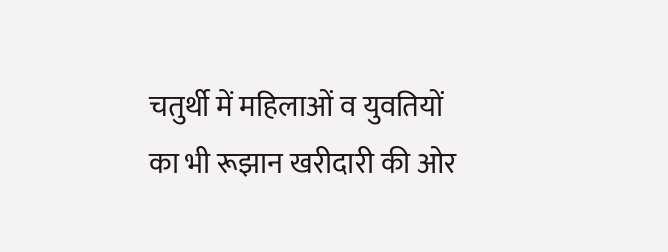चतुर्थी में महिलाओं व युवतियों का भी रूझान खरीदारी की ओर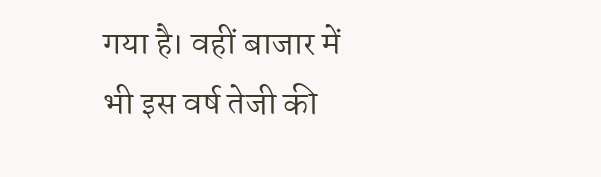गया है। वहीं बाजार में भी इस वर्ष तेजी की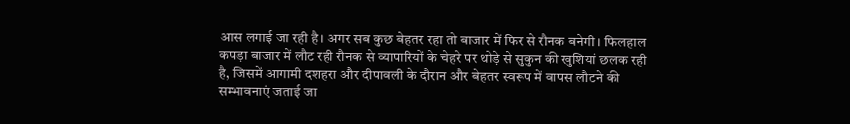आस लगाई जा रही है। अगर सब कुछ बेहतर रहा तो बाजार में फिर से रौनक बनेगी। फिलहाल कपड़ा बाजार में लौट रही रौनक से व्यापारियों के चेहरे पर थोड़े से सुकुन की खुशियां छलक रही है, जिसमें आगामी दशहरा और दीपावली के दौरान और बेहतर स्वरूप में वापस लौटने की सम्भावनाएं जताई जा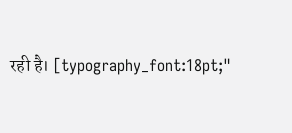रही है। [typography_font:18pt;"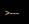>---